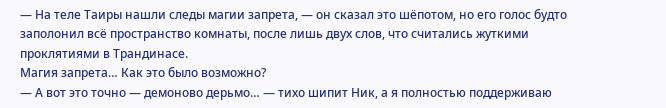— На теле Таиры нашли следы магии запрета, — он сказал это шёпотом, но его голос будто заполонил всё пространство комнаты, после лишь двух слов, что считались жуткими проклятиями в Трандинасе.
Магия запрета… Как это было возможно?
— А вот это точно — демоново дерьмо… — тихо шипит Ник, а я полностью поддерживаю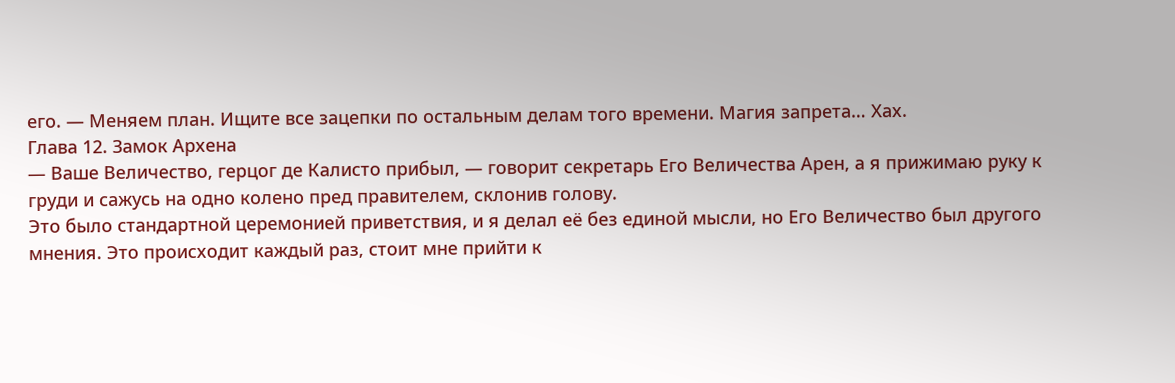его. — Меняем план. Ищите все зацепки по остальным делам того времени. Магия запрета… Хах.
Глава 12. Замок Архена
— Ваше Величество, герцог де Калисто прибыл, — говорит секретарь Его Величества Арен, а я прижимаю руку к груди и сажусь на одно колено пред правителем, склонив голову.
Это было стандартной церемонией приветствия, и я делал её без единой мысли, но Его Величество был другого мнения. Это происходит каждый раз, стоит мне прийти к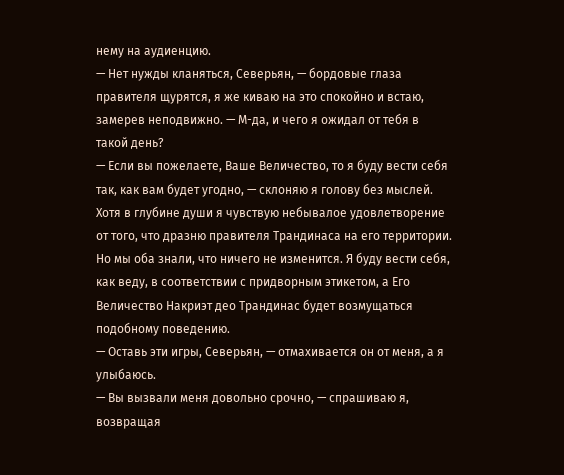нему на аудиенцию.
— Нет нужды кланяться, Северьян, — бордовые глаза правителя щурятся, я же киваю на это спокойно и встаю, замерев неподвижно. — М-да, и чего я ожидал от тебя в такой день?
— Если вы пожелаете, Ваше Величество, то я буду вести себя так, как вам будет угодно, — склоняю я голову без мыслей. Хотя в глубине души я чувствую небывалое удовлетворение от того, что дразню правителя Трандинаса на его территории. Но мы оба знали, что ничего не изменится. Я буду вести себя, как веду, в соответствии с придворным этикетом, а Его Величество Накриэт део Трандинас будет возмущаться подобному поведению.
— Оставь эти игры, Северьян, — отмахивается он от меня, а я улыбаюсь.
— Вы вызвали меня довольно срочно, — спрашиваю я, возвращая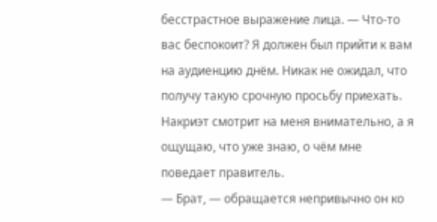бесстрастное выражение лица. — Что-то вас беспокоит? Я должен был прийти к вам на аудиенцию днём. Никак не ожидал, что получу такую срочную просьбу приехать.
Накриэт смотрит на меня внимательно, а я ощущаю, что уже знаю, о чём мне поведает правитель.
— Брат, — обращается непривычно он ко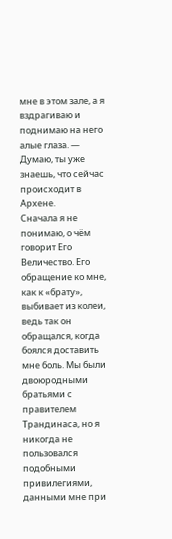мне в этом зале, а я вздрагиваю и поднимаю на него алые глаза. — Думаю, ты уже знаешь, что сейчас происходит в Архене.
Сначала я не понимаю, о чём говорит Его Величество. Его обращение ко мне, как к «брату», выбивает из колеи, ведь так он обращался, когда боялся доставить мне боль. Мы были двоюродными братьями с правителем Трандинаса, но я никогда не пользовался подобными привилегиями, данными мне при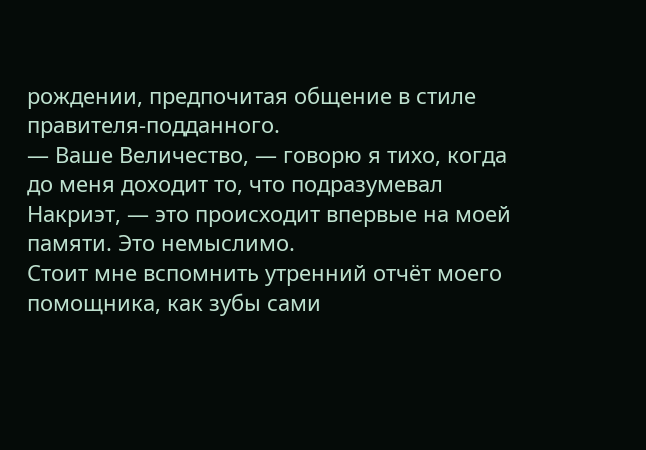рождении, предпочитая общение в стиле правителя-подданного.
— Ваше Величество, — говорю я тихо, когда до меня доходит то, что подразумевал Накриэт, — это происходит впервые на моей памяти. Это немыслимо.
Стоит мне вспомнить утренний отчёт моего помощника, как зубы сами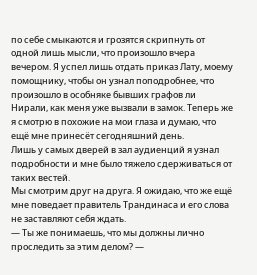по себе смыкаются и грозятся скрипнуть от одной лишь мысли, что произошло вчера вечером. Я успел лишь отдать приказ Лату, моему помощнику, чтобы он узнал поподробнее, что произошло в особняке бывших графов ли Нирали, как меня уже вызвали в замок. Теперь же я смотрю в похожие на мои глаза и думаю, что ещё мне принесёт сегодняшний день.
Лишь у самых дверей в зал аудиенций я узнал подробности и мне было тяжело сдерживаться от таких вестей.
Мы смотрим друг на друга. Я ожидаю, что же ещё мне поведает правитель Трандинаса и его слова не заставляют себя ждать.
— Ты же понимаешь, что мы должны лично проследить за этим делом? —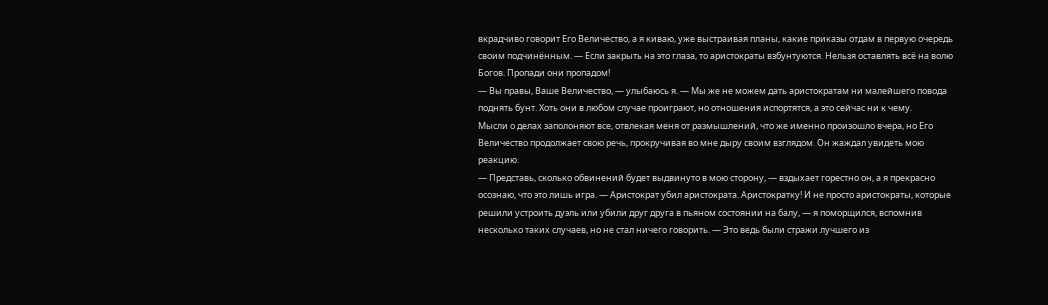вкрадчиво говорит Его Величество, а я киваю, уже выстраивая планы, какие приказы отдам в первую очередь своим подчинённым. — Если закрыть на это глаза, то аристократы взбунтуются. Нельзя оставлять всё на волю Богов. Пропади они пропадом!
— Вы правы, Ваше Величество, — улыбаюсь я. — Мы же не можем дать аристократам ни малейшего повода поднять бунт. Хоть они в любом случае проиграют, но отношения испортятся, а это сейчас ни к чему.
Мысли о делах заполоняют все, отвлекая меня от размышлений, что же именно произошло вчера, но Его Величество продолжает свою речь, прокручивая во мне дыру своим взглядом. Он жаждал увидеть мою реакцию.
— Представь, сколько обвинений будет выдвинуто в мою сторону, — вздыхает горестно он, а я прекрасно осознаю, что это лишь игра. — Аристократ убил аристократа. Аристократку! И не просто аристократы, которые решили устроить дуэль или убили друг друга в пьяном состоянии на балу, — я поморщился, вспомнив несколько таких случаев, но не стал ничего говорить. — Это ведь были стражи лучшего из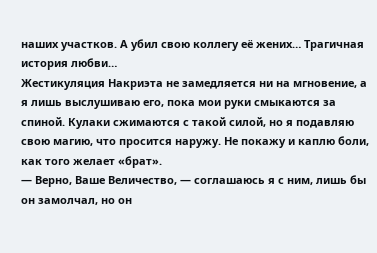наших участков. А убил свою коллегу её жених… Трагичная история любви…
Жестикуляция Накриэта не замедляется ни на мгновение, а я лишь выслушиваю его, пока мои руки смыкаются за спиной. Кулаки сжимаются с такой силой, но я подавляю свою магию, что просится наружу. Не покажу и каплю боли, как того желает «брат».
— Верно, Ваше Величество, — соглашаюсь я с ним, лишь бы он замолчал, но он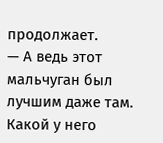продолжает.
— А ведь этот мальчуган был лучшим даже там. Какой у него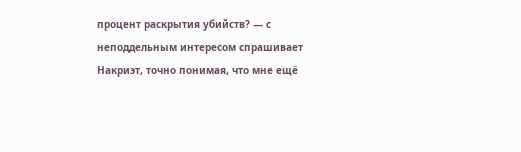процент раскрытия убийств? — с неподдельным интересом спрашивает Накриэт, точно понимая, что мне ещё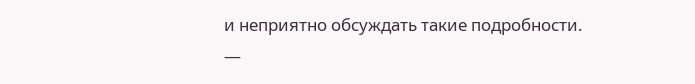и неприятно обсуждать такие подробности.
—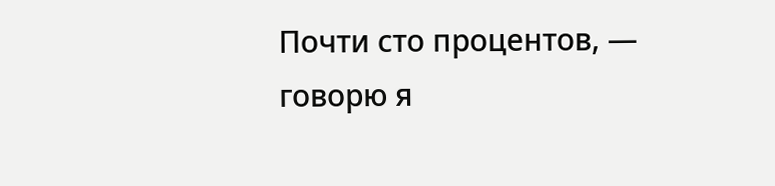Почти сто процентов, — говорю я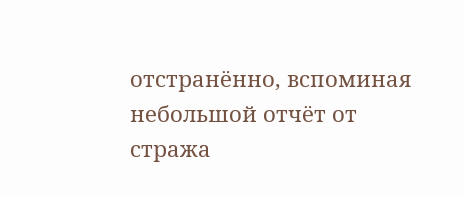отстранённо, вспоминая небольшой отчёт от стража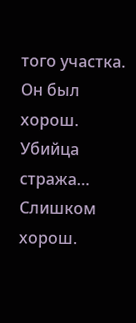того участка.
Он был хорош. Убийца стража… Слишком хорош.